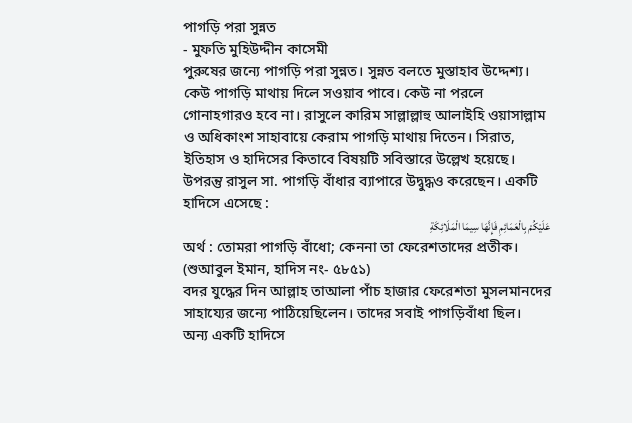পাগড়ি পরা সুন্নত
- মুফতি মুহিউদ্দীন কাসেমী
পুরুষের জন্যে পাগড়ি পরা সুন্নত। সুন্নত বলতে মুস্তাহাব উদ্দেশ্য। কেউ পাগড়ি মাথায় দিলে সওয়াব পাবে। কেউ না পরলে গোনাহগারও হবে না। রাসুলে কারিম সাল্লাল্লাহু আলাইহি ওয়াসাল্লাম ও অধিকাংশ সাহাবায়ে কেরাম পাগড়ি মাথায় দিতেন। সিরাত, ইতিহাস ও হাদিসের কিতাবে বিষয়টি সবিস্তারে উল্লেখ হয়েছে। উপরন্তু রাসুল সা. পাগড়ি বাঁধার ব্যাপারে উদ্বুদ্ধও করেছেন। একটি হাদিসে এসেছে :
عَلَيْكُمْ بِالْعَمَائِمِ فَإِنَّهَا سِيمَا الْمَلَائِكَةِ
অর্থ : তোমরা পাগড়ি বাঁধো; কেননা তা ফেরেশতাদের প্রতীক। (শুআবুল ইমান, হাদিস নং- ৫৮৫১)
বদর যুদ্ধের দিন আল্লাহ তাআলা পাঁচ হাজার ফেরেশতা মুসলমানদের সাহায্যের জন্যে পাঠিয়েছিলেন। তাদের সবাই পাগড়িবাঁধা ছিল।
অন্য একটি হাদিসে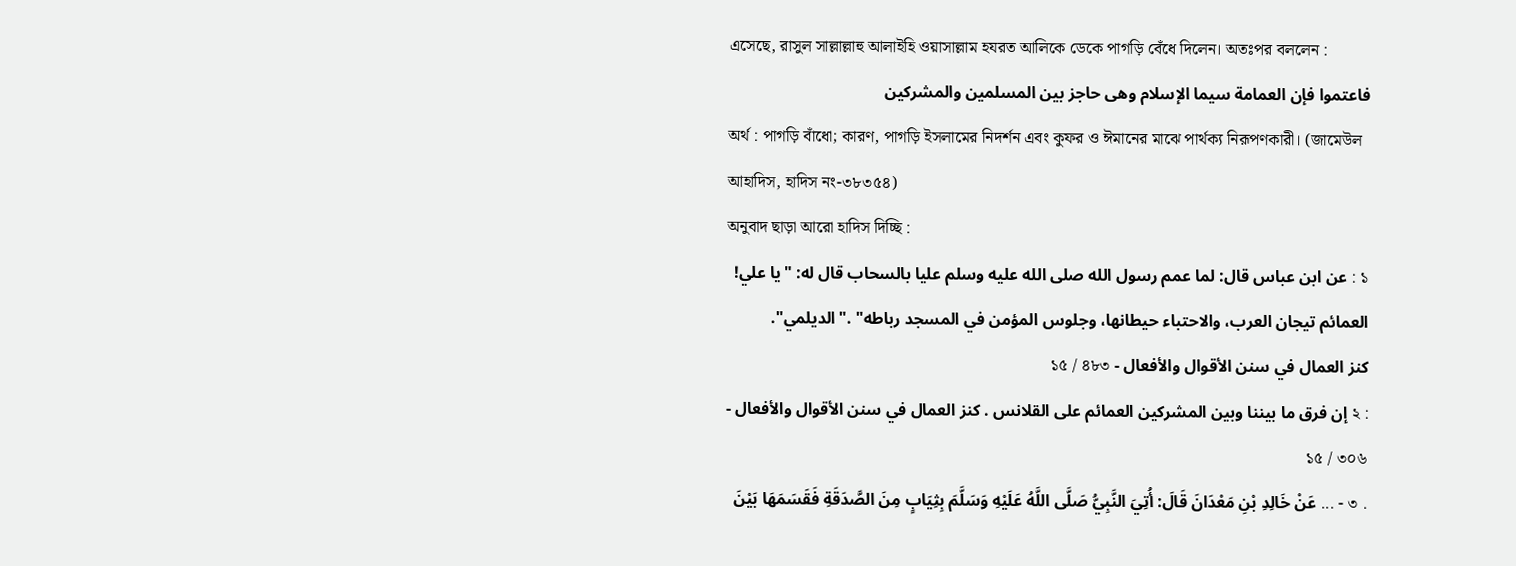এসেছে, রাসুল সাল্লাল্লাহু আলাইহি ওয়াসাল্লাম হযরত আলিকে ডেকে পাগড়ি বেঁধে দিলেন। অতঃপর বললেন :
فاعتموا فإن العمامة سيما الإسلام وهى حاجز بين المسلمين والمشركين
অর্থ : পাগড়ি বাঁধো; কারণ, পাগড়ি ইসলামের নিদর্শন এবং কুফর ও ঈমানের মাঝে পার্থক্য নিরূপণকারী। (জামেউল আহাদিস, হাদিস নং-৩৮৩৫৪)
অনুবাদ ছাড়া আরো হাদিস দিচ্ছি :
১ : عن ابن عباس قال: لما عمم رسول الله صلى الله عليه وسلم عليا بالسحاب قال له: "يا علي! العمائم تيجان العرب، والاحتباء حيطانها، وجلوس المؤمن في المسجد رباطه" ."الديلمي".
كنز العمال في سنن الأقوال والأفعال - ১৫ / ৪৮৩
: ২ إن فرق ما بيننا وبين المشركين العمائم على القلانس . كنز العمال في سنن الأقوال والأفعال - ১৫ / ৩০৬
. ৩ - ... عَنْ خَالِدِ بْنِ مَعْدَانَ قَالَ: أُتِيَ النَّبِيُّ صَلَّى اللَّهُ عَلَيْهِ وَسَلَّمَ بِثِيَابٍ مِنَ الصَّدَقَةِ فَقَسَمَهَا بَيْنَ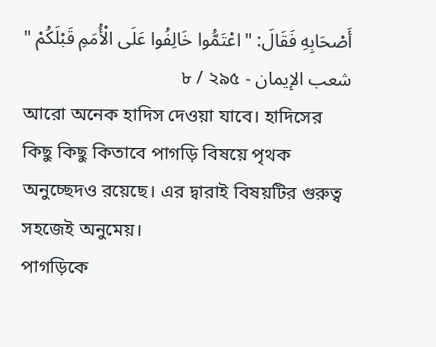أَصْحَابِهِ فَقَالَ: " اعْتَمُّوا خَالِفُوا عَلَى الْأُمَمِ قَبْلَكُمْ " شعب الإيمان - ৮ / ২৯৫
আরো অনেক হাদিস দেওয়া যাবে। হাদিসের কিছু কিছু কিতাবে পাগড়ি বিষয়ে পৃথক অনুচ্ছেদও রয়েছে। এর দ্বারাই বিষয়টির গুরুত্ব সহজেই অনুমেয়।
পাগড়িকে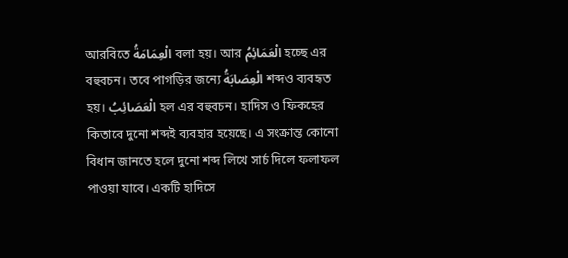আরবিতে الْعِمَامَةُ বলা হয়। আর الْعَمَائِمُ হচ্ছে এর বহুবচন। তবে পাগড়ির জন্যে الْعِصَابَةُ শব্দও ব্যবহৃত হয়। الْعَصَائِبُ হল এর বহুবচন। হাদিস ও ফিকহের কিতাবে দুনো শব্দই ব্যবহার হয়েছে। এ সংক্রান্ত কোনো বিধান জানতে হলে দুনো শব্দ লিখে সার্চ দিলে ফলাফল পাওয়া যাবে। একটি হাদিসে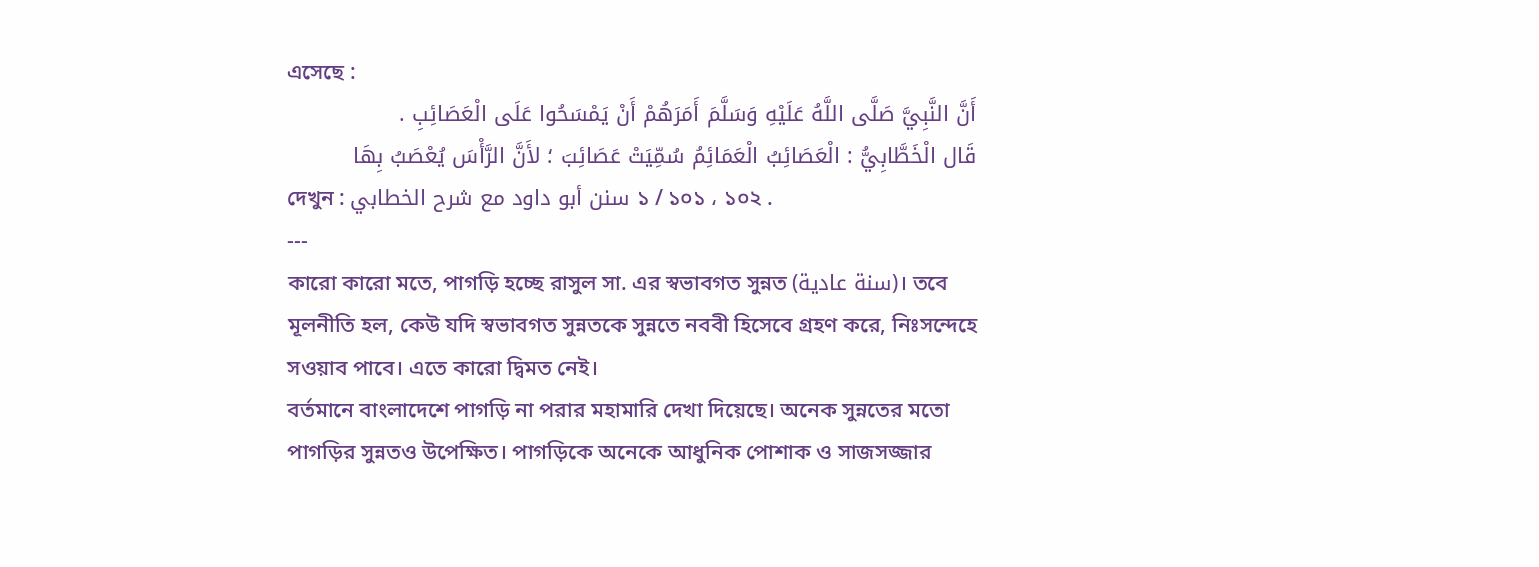এসেছে :
أَنَّ النَّبِيَّ صَلَّى اللَّهُ عَلَيْهِ وَسَلَّمَ أَمَرَهُمْ أَنْ يَمْسَحُوا عَلَى الْعَصَائِبِ .
قَال الْخَطَّابِيُّ : الْعَصَائِبُ الْعَمَائِمُ سُمِّيَتْ عَصَائِبَ ؛ لأَنَّ الرَّأْسَ يُعْصَبُ بِهَا
দেখুন : سنن أبو داود مع شرح الخطابي ১ / ১০১ ، ১০২ .
---
কারো কারো মতে, পাগড়ি হচ্ছে রাসুল সা. এর স্বভাবগত সুন্নত (سنة عادية)। তবে মূলনীতি হল, কেউ যদি স্বভাবগত সুন্নতকে সুন্নতে নববী হিসেবে গ্রহণ করে, নিঃসন্দেহে সওয়াব পাবে। এতে কারো দ্বিমত নেই।
বর্তমানে বাংলাদেশে পাগড়ি না পরার মহামারি দেখা দিয়েছে। অনেক সুন্নতের মতো পাগড়ির সুন্নতও উপেক্ষিত। পাগড়িকে অনেকে আধুনিক পোশাক ও সাজসজ্জার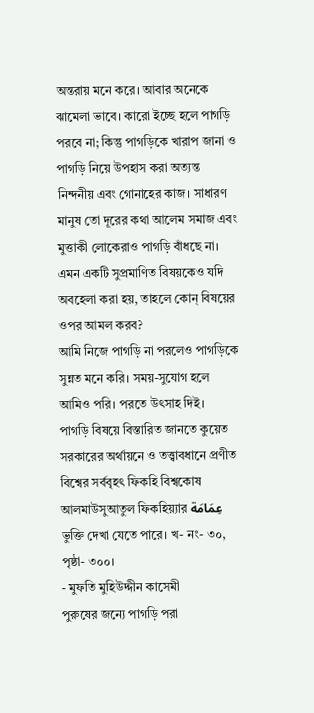অন্তরায় মনে করে। আবার অনেকে ঝামেলা ভাবে। কারো ইচ্ছে হলে পাগড়ি পরবে না; কিন্তু পাগড়িকে খারাপ জানা ও পাগড়ি নিয়ে উপহাস করা অত্যন্ত নিন্দনীয় এবং গোনাহের কাজ। সাধারণ মানুষ তো দূরের কথা আলেম সমাজ এবং মুত্তাকী লোকেরাও পাগড়ি বাঁধছে না। এমন একটি সুপ্রমাণিত বিষয়কেও যদি অবহেলা করা হয়, তাহলে কোন্ বিষয়ের ওপর আমল করব?
আমি নিজে পাগড়ি না পরলেও পাগড়িকে সুন্নত মনে করি। সময়-সুযোগ হলে আমিও পরি। পরতে উৎসাহ দিই।
পাগড়ি বিষয়ে বিস্তারিত জানতে কুয়েত সরকারের অর্থায়নে ও তত্ত্বাবধানে প্রণীত বিশ্বের সর্ববৃহৎ ফিকহি বিশ্বকোষ আলমাউসুআতুল ফিকহিয়্যার عِمَامَة ভুক্তি দেখা যেতে পারে। খ- নং- ৩০, পৃষ্ঠা- ৩০০।
- মুফতি মুহিউদ্দীন কাসেমী
পুরুষের জন্যে পাগড়ি পরা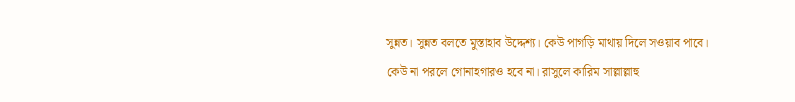সুন্নত। সুন্নত বলতে মুস্তাহাব উদ্দেশ্য। কেউ পাগড়ি মাথায় দিলে সওয়াব পাবে। কেউ না পরলে গোনাহগারও হবে না। রাসুলে কারিম সাল্লাল্লাহু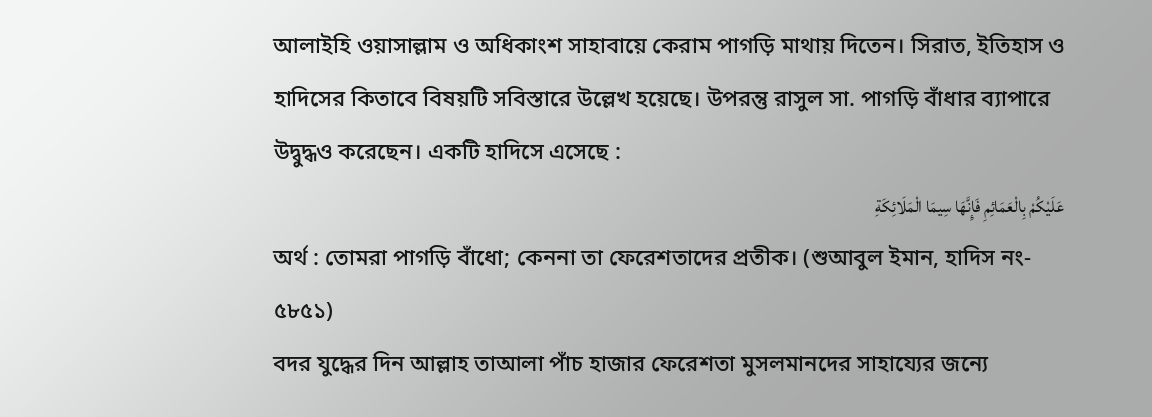আলাইহি ওয়াসাল্লাম ও অধিকাংশ সাহাবায়ে কেরাম পাগড়ি মাথায় দিতেন। সিরাত, ইতিহাস ও হাদিসের কিতাবে বিষয়টি সবিস্তারে উল্লেখ হয়েছে। উপরন্তু রাসুল সা. পাগড়ি বাঁধার ব্যাপারে উদ্বুদ্ধও করেছেন। একটি হাদিসে এসেছে :
عَلَيْكُمْ بِالْعَمَائِمِ فَإِنَّهَا سِيمَا الْمَلَائِكَةِ
অর্থ : তোমরা পাগড়ি বাঁধো; কেননা তা ফেরেশতাদের প্রতীক। (শুআবুল ইমান, হাদিস নং- ৫৮৫১)
বদর যুদ্ধের দিন আল্লাহ তাআলা পাঁচ হাজার ফেরেশতা মুসলমানদের সাহায্যের জন্যে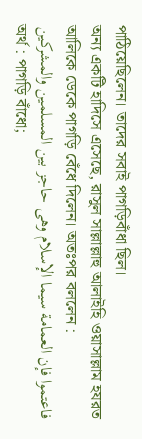পাঠিয়েছিলেন। তাদের সবাই পাগড়িবাঁধা ছিল।
অন্য একটি হাদিসে এসেছে, রাসুল সাল্লাল্লাহু আলাইহি ওয়াসাল্লাম হযরত আলিকে ডেকে পাগড়ি বেঁধে দিলেন। অতঃপর বললেন :
فاعتموا فإن العمامة سيما الإسلام وهى حاجز بين المسلمين والمشركين
অর্থ : পাগড়ি বাঁধো;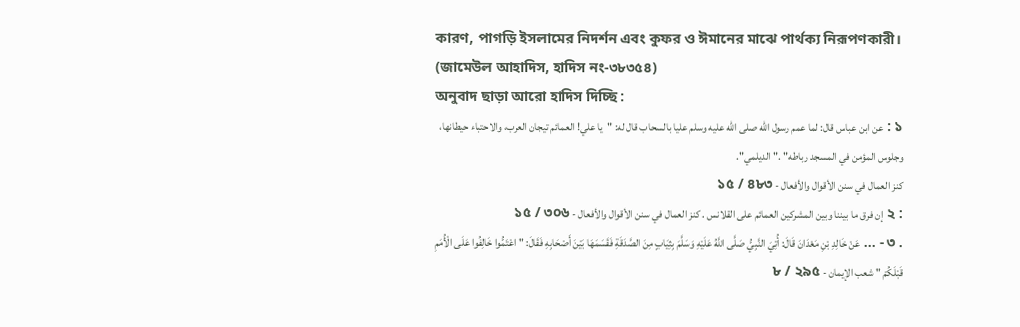কারণ, পাগড়ি ইসলামের নিদর্শন এবং কুফর ও ঈমানের মাঝে পার্থক্য নিরূপণকারী। (জামেউল আহাদিস, হাদিস নং-৩৮৩৫৪)
অনুবাদ ছাড়া আরো হাদিস দিচ্ছি :
১ : عن ابن عباس قال: لما عمم رسول الله صلى الله عليه وسلم عليا بالسحاب قال له: "يا علي! العمائم تيجان العرب، والاحتباء حيطانها، وجلوس المؤمن في المسجد رباطه" ."الديلمي".
كنز العمال في سنن الأقوال والأفعال - ১৫ / ৪৮৩
: ২ إن فرق ما بيننا وبين المشركين العمائم على القلانس . كنز العمال في سنن الأقوال والأفعال - ১৫ / ৩০৬
. ৩ - ... عَنْ خَالِدِ بْنِ مَعْدَانَ قَالَ: أُتِيَ النَّبِيُّ صَلَّى اللَّهُ عَلَيْهِ وَسَلَّمَ بِثِيَابٍ مِنَ الصَّدَقَةِ فَقَسَمَهَا بَيْنَ أَصْحَابِهِ فَقَالَ: " اعْتَمُّوا خَالِفُوا عَلَى الْأُمَمِ قَبْلَكُمْ " شعب الإيمان - ৮ / ২৯৫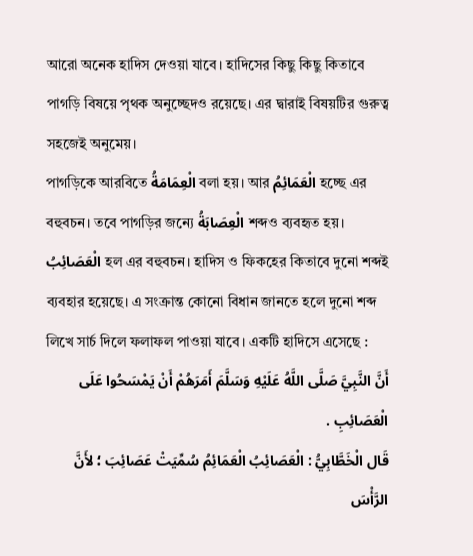আরো অনেক হাদিস দেওয়া যাবে। হাদিসের কিছু কিছু কিতাবে পাগড়ি বিষয়ে পৃথক অনুচ্ছেদও রয়েছে। এর দ্বারাই বিষয়টির গুরুত্ব সহজেই অনুমেয়।
পাগড়িকে আরবিতে الْعِمَامَةُ বলা হয়। আর الْعَمَائِمُ হচ্ছে এর বহুবচন। তবে পাগড়ির জন্যে الْعِصَابَةُ শব্দও ব্যবহৃত হয়। الْعَصَائِبُ হল এর বহুবচন। হাদিস ও ফিকহের কিতাবে দুনো শব্দই ব্যবহার হয়েছে। এ সংক্রান্ত কোনো বিধান জানতে হলে দুনো শব্দ লিখে সার্চ দিলে ফলাফল পাওয়া যাবে। একটি হাদিসে এসেছে :
أَنَّ النَّبِيَّ صَلَّى اللَّهُ عَلَيْهِ وَسَلَّمَ أَمَرَهُمْ أَنْ يَمْسَحُوا عَلَى الْعَصَائِبِ .
قَال الْخَطَّابِيُّ : الْعَصَائِبُ الْعَمَائِمُ سُمِّيَتْ عَصَائِبَ ؛ لأَنَّ الرَّأْسَ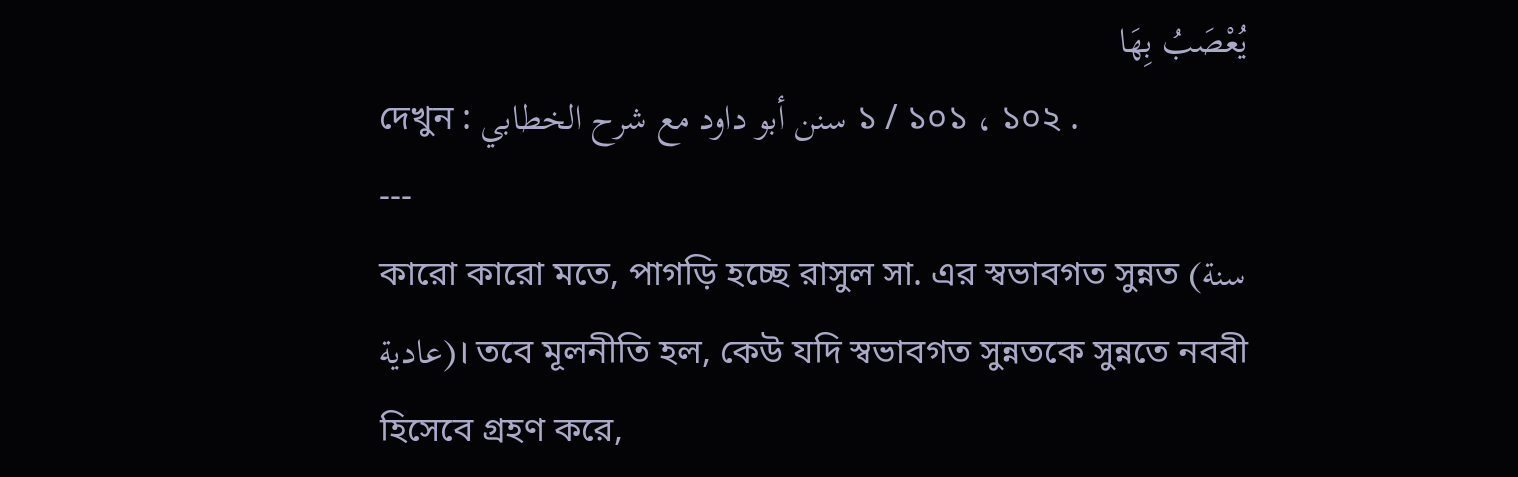يُعْصَبُ بِهَا
দেখুন : سنن أبو داود مع شرح الخطابي ১ / ১০১ ، ১০২ .
---
কারো কারো মতে, পাগড়ি হচ্ছে রাসুল সা. এর স্বভাবগত সুন্নত (سنة عادية)। তবে মূলনীতি হল, কেউ যদি স্বভাবগত সুন্নতকে সুন্নতে নববী হিসেবে গ্রহণ করে,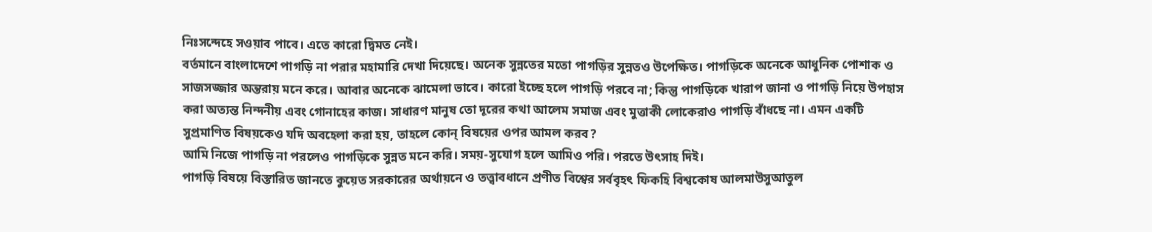নিঃসন্দেহে সওয়াব পাবে। এতে কারো দ্বিমত নেই।
বর্তমানে বাংলাদেশে পাগড়ি না পরার মহামারি দেখা দিয়েছে। অনেক সুন্নতের মতো পাগড়ির সুন্নতও উপেক্ষিত। পাগড়িকে অনেকে আধুনিক পোশাক ও সাজসজ্জার অন্তরায় মনে করে। আবার অনেকে ঝামেলা ভাবে। কারো ইচ্ছে হলে পাগড়ি পরবে না; কিন্তু পাগড়িকে খারাপ জানা ও পাগড়ি নিয়ে উপহাস করা অত্যন্ত নিন্দনীয় এবং গোনাহের কাজ। সাধারণ মানুষ তো দূরের কথা আলেম সমাজ এবং মুত্তাকী লোকেরাও পাগড়ি বাঁধছে না। এমন একটি সুপ্রমাণিত বিষয়কেও যদি অবহেলা করা হয়, তাহলে কোন্ বিষয়ের ওপর আমল করব?
আমি নিজে পাগড়ি না পরলেও পাগড়িকে সুন্নত মনে করি। সময়-সুযোগ হলে আমিও পরি। পরতে উৎসাহ দিই।
পাগড়ি বিষয়ে বিস্তারিত জানতে কুয়েত সরকারের অর্থায়নে ও তত্ত্বাবধানে প্রণীত বিশ্বের সর্ববৃহৎ ফিকহি বিশ্বকোষ আলমাউসুআতুল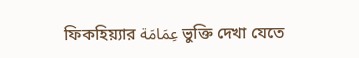ফিকহিয়্যার عِمَامَة ভুক্তি দেখা যেতে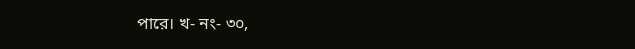পারে। খ- নং- ৩০,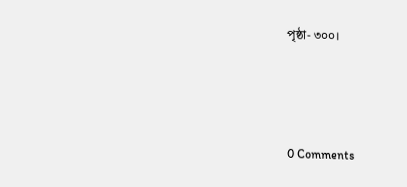পৃষ্ঠা- ৩০০।



0 Comments